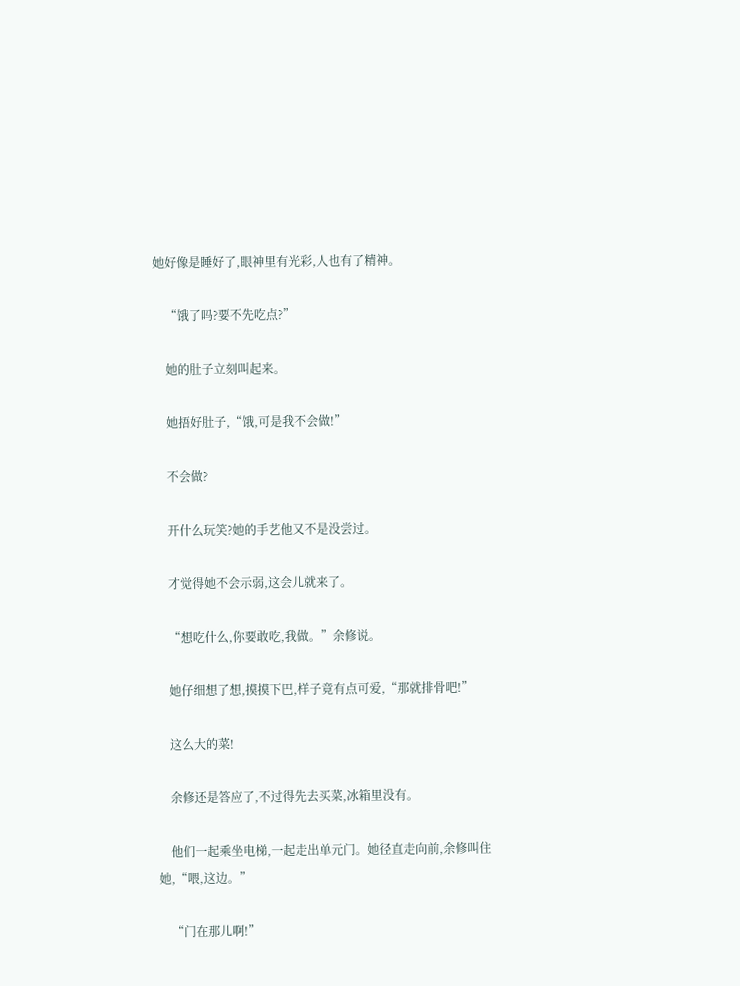她好像是睡好了,眼神里有光彩,人也有了精神。

    “饿了吗?要不先吃点?”

    她的肚子立刻叫起来。

    她捂好肚子,“饿,可是我不会做!”

    不会做?

    开什么玩笑?她的手艺他又不是没尝过。

    才觉得她不会示弱,这会儿就来了。

    “想吃什么,你要敢吃,我做。”余修说。

    她仔细想了想,摸摸下巴,样子竟有点可爱,“那就排骨吧!”

    这么大的菜!

    余修还是答应了,不过得先去买菜,冰箱里没有。

    他们一起乘坐电梯,一起走出单元门。她径直走向前,余修叫住她,“喂,这边。”

    “门在那儿啊!”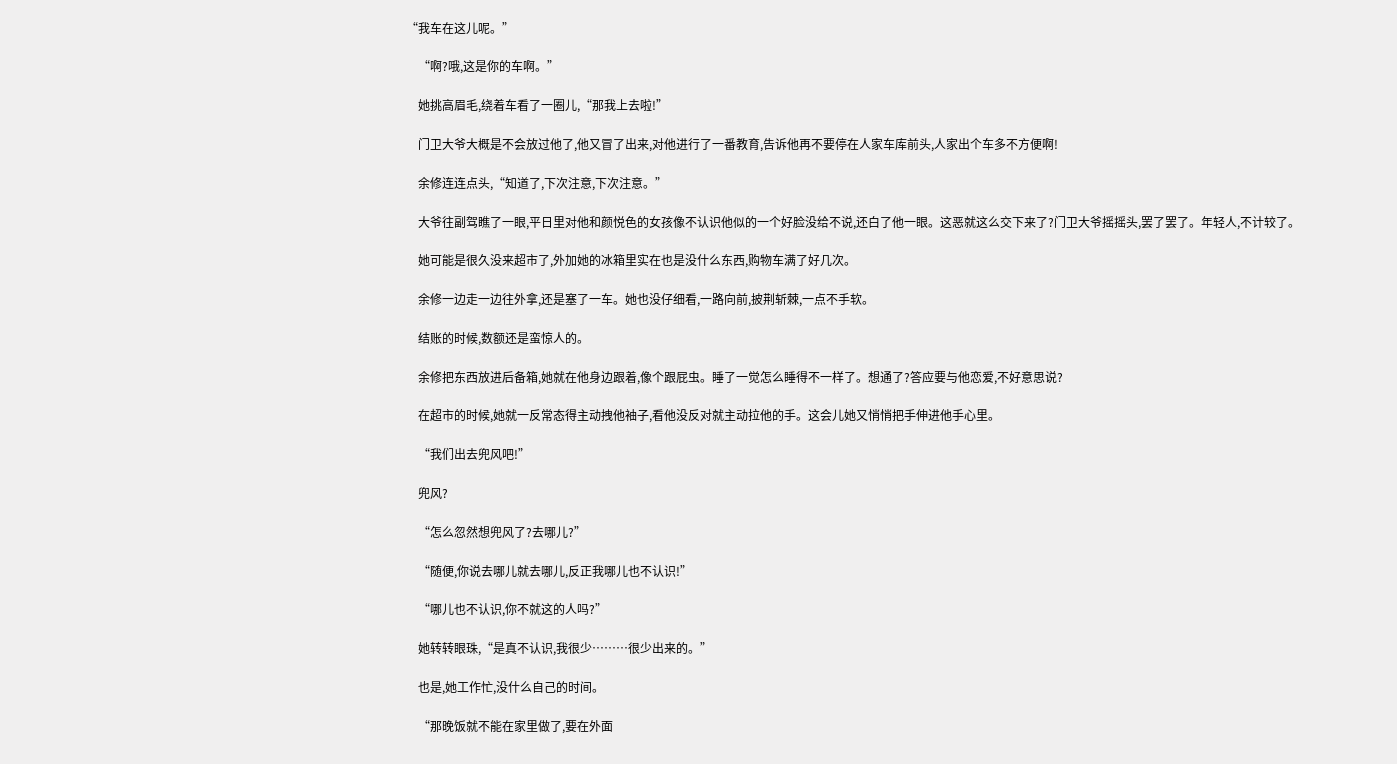“我车在这儿呢。”

    “啊?哦,这是你的车啊。”

    她挑高眉毛,绕着车看了一圈儿,“那我上去啦!”

    门卫大爷大概是不会放过他了,他又冒了出来,对他进行了一番教育,告诉他再不要停在人家车库前头,人家出个车多不方便啊!

    余修连连点头,“知道了,下次注意,下次注意。”

    大爷往副驾瞧了一眼,平日里对他和颜悦色的女孩像不认识他似的一个好脸没给不说,还白了他一眼。这恶就这么交下来了?门卫大爷摇摇头,罢了罢了。年轻人,不计较了。

    她可能是很久没来超市了,外加她的冰箱里实在也是没什么东西,购物车满了好几次。

    余修一边走一边往外拿,还是塞了一车。她也没仔细看,一路向前,披荆斩棘,一点不手软。

    结账的时候,数额还是蛮惊人的。

    余修把东西放进后备箱,她就在他身边跟着,像个跟屁虫。睡了一觉怎么睡得不一样了。想通了?答应要与他恋爱,不好意思说?

    在超市的时候,她就一反常态得主动拽他袖子,看他没反对就主动拉他的手。这会儿她又悄悄把手伸进他手心里。

    “我们出去兜风吧!”

    兜风?

    “怎么忽然想兜风了?去哪儿?”

    “随便,你说去哪儿就去哪儿,反正我哪儿也不认识!”

    “哪儿也不认识,你不就这的人吗?”

    她转转眼珠,“是真不认识,我很少………很少出来的。”

    也是,她工作忙,没什么自己的时间。

    “那晚饭就不能在家里做了,要在外面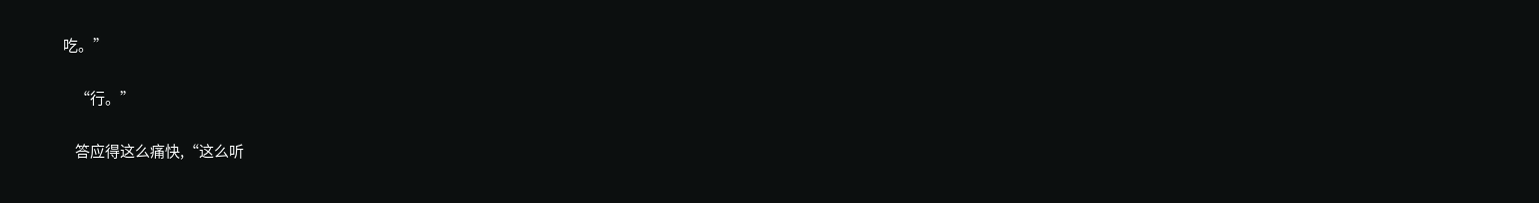吃。”

    “行。”

    答应得这么痛快,“这么听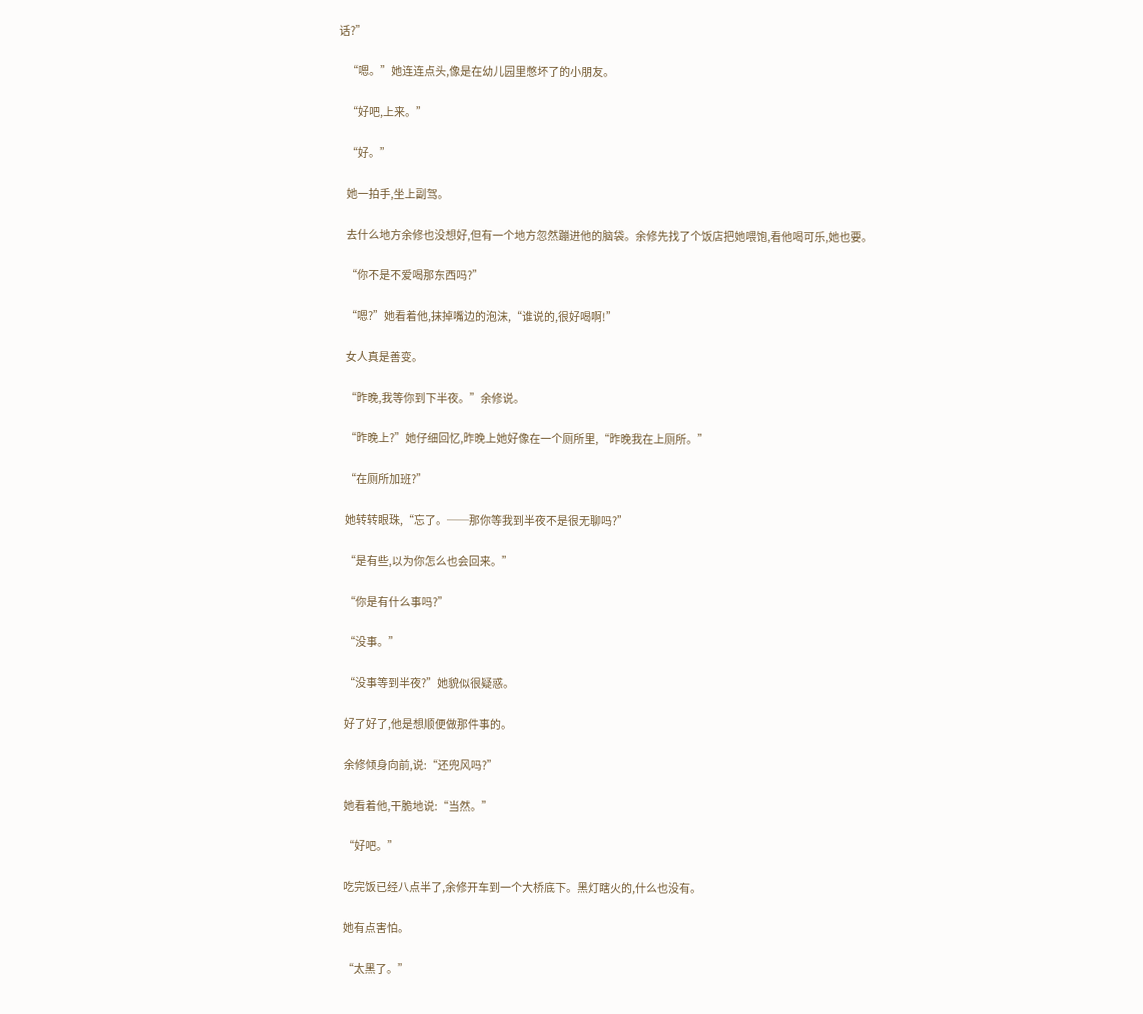话?”

    “嗯。”她连连点头,像是在幼儿园里憋坏了的小朋友。

    “好吧,上来。”

    “好。”

    她一拍手,坐上副驾。

    去什么地方余修也没想好,但有一个地方忽然蹦进他的脑袋。余修先找了个饭店把她喂饱,看他喝可乐,她也要。

    “你不是不爱喝那东西吗?”

    “嗯?”她看着他,抹掉嘴边的泡沫,“谁说的,很好喝啊!”

    女人真是善变。

    “昨晚,我等你到下半夜。”余修说。

    “昨晚上?”她仔细回忆,昨晚上她好像在一个厕所里,“昨晚我在上厕所。”

    “在厕所加班?”

    她转转眼珠,“忘了。──那你等我到半夜不是很无聊吗?”

    “是有些,以为你怎么也会回来。”

    “你是有什么事吗?”

    “没事。”

    “没事等到半夜?”她貌似很疑惑。

    好了好了,他是想顺便做那件事的。

    余修倾身向前,说:“还兜风吗?”

    她看着他,干脆地说:“当然。”

    “好吧。”

    吃完饭已经八点半了,余修开车到一个大桥底下。黑灯瞎火的,什么也没有。

    她有点害怕。

    “太黑了。”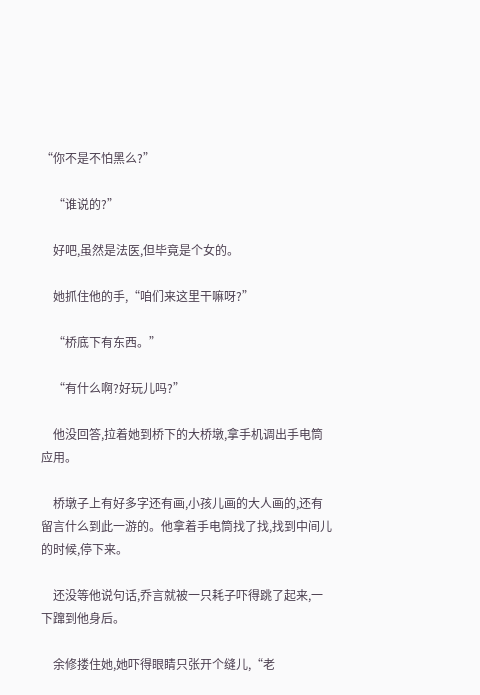“你不是不怕黑么?”

    “谁说的?”

    好吧,虽然是法医,但毕竟是个女的。

    她抓住他的手,“咱们来这里干嘛呀?”

    “桥底下有东西。”

    “有什么啊?好玩儿吗?”

    他没回答,拉着她到桥下的大桥墩,拿手机调出手电筒应用。

    桥墩子上有好多字还有画,小孩儿画的大人画的,还有留言什么到此一游的。他拿着手电筒找了找,找到中间儿的时候,停下来。

    还没等他说句话,乔言就被一只耗子吓得跳了起来,一下蹿到他身后。

    余修搂住她,她吓得眼睛只张开个缝儿,“老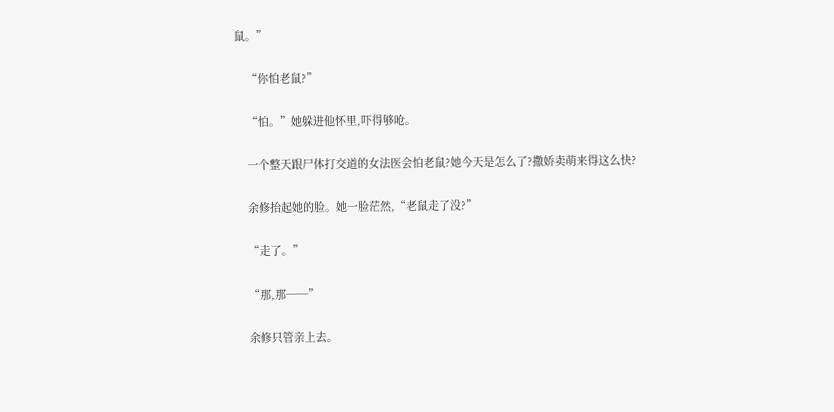鼠。”

    “你怕老鼠?”

    “怕。”她躲进他怀里,吓得够呛。

    一个整天跟尸体打交道的女法医会怕老鼠?她今天是怎么了?撒娇卖萌来得这么快?

    余修抬起她的脸。她一脸茫然,“老鼠走了没?”

    “走了。”

    “那,那──”

    余修只管亲上去。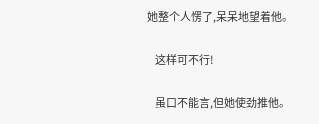她整个人愣了,呆呆地望着他。

    这样可不行!

    虽口不能言,但她使劲推他。